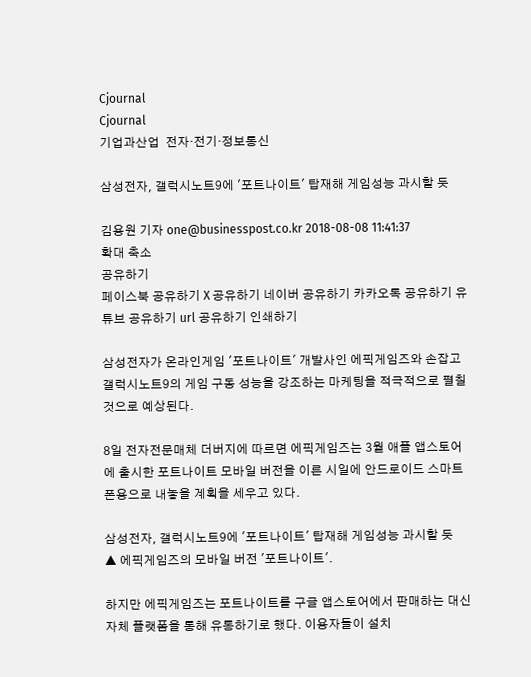Cjournal
Cjournal
기업과산업  전자·전기·정보통신

삼성전자, 갤럭시노트9에 '포트나이트' 탑재해 게임성능 과시할 듯

김용원 기자 one@businesspost.co.kr 2018-08-08 11:41:37
확대 축소
공유하기
페이스북 공유하기 X 공유하기 네이버 공유하기 카카오톡 공유하기 유튜브 공유하기 url 공유하기 인쇄하기

삼성전자가 온라인게임 '포트나이트' 개발사인 에픽게임즈와 손잡고 갤럭시노트9의 게임 구동 성능을 강조하는 마케팅을 적극적으로 펼칠 것으로 예상된다.

8일 전자전문매체 더버지에 따르면 에픽게임즈는 3월 애플 앱스토어에 출시한 포트나이트 모바일 버전을 이른 시일에 안드로이드 스마트폰용으로 내놓을 계획을 세우고 있다.

삼성전자, 갤럭시노트9에 '포트나이트' 탑재해 게임성능 과시할 듯
▲ 에픽게임즈의 모바일 버전 '포트나이트'.

하지만 에픽게임즈는 포트나이트를 구글 앱스토어에서 판매하는 대신 자체 플랫폼을 통해 유통하기로 했다. 이용자들이 설치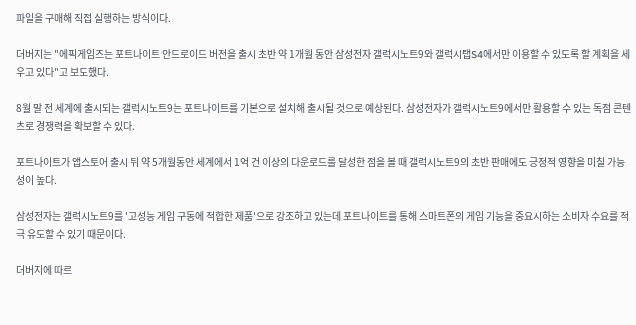파일을 구매해 직접 실행하는 방식이다.

더버지는 "에픽게임즈는 포트나이트 안드로이드 버전을 출시 초반 약 1개월 동안 삼성전자 갤럭시노트9와 갤럭시탭S4에서만 이용할 수 있도록 할 계획을 세우고 있다"고 보도했다.

8월 말 전 세계에 출시되는 갤럭시노트9는 포트나이트를 기본으로 설치해 출시될 것으로 예상된다. 삼성전자가 갤럭시노트9에서만 활용할 수 있는 독점 콘텐츠로 경쟁력을 확보할 수 있다.

포트나이트가 앱스토어 출시 뒤 약 5개월동안 세계에서 1억 건 이상의 다운로드를 달성한 점을 볼 때 갤럭시노트9의 초반 판매에도 긍정적 영향을 미칠 가능성이 높다.

삼성전자는 갤럭시노트9를 '고성능 게임 구동에 적합한 제품'으로 강조하고 있는데 포트나이트를 통해 스마트폰의 게임 기능을 중요시하는 소비자 수요를 적극 유도할 수 있기 때문이다.

더버지에 따르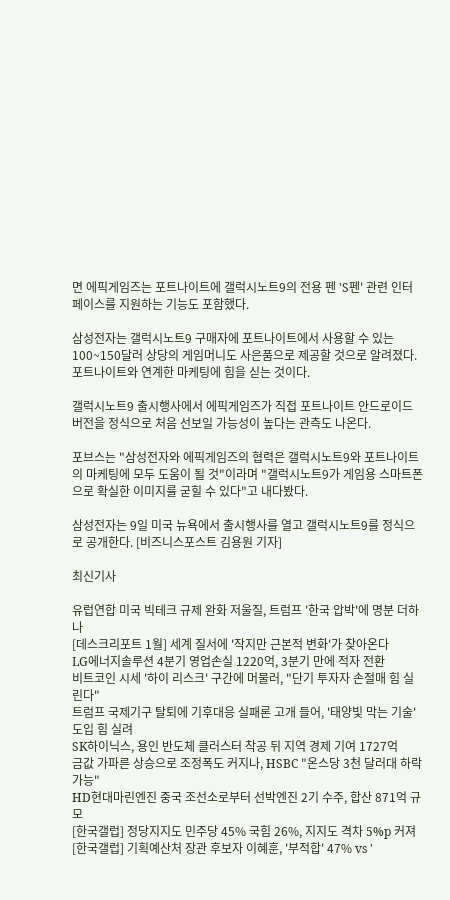면 에픽게임즈는 포트나이트에 갤럭시노트9의 전용 펜 'S펜' 관련 인터페이스를 지원하는 기능도 포함했다.

삼성전자는 갤럭시노트9 구매자에 포트나이트에서 사용할 수 있는 100~150달러 상당의 게임머니도 사은품으로 제공할 것으로 알려졌다. 포트나이트와 연계한 마케팅에 힘을 싣는 것이다.

갤럭시노트9 출시행사에서 에픽게임즈가 직접 포트나이트 안드로이드 버전을 정식으로 처음 선보일 가능성이 높다는 관측도 나온다.

포브스는 "삼성전자와 에픽게임즈의 협력은 갤럭시노트9와 포트나이트의 마케팅에 모두 도움이 될 것"이라며 "갤럭시노트9가 게임용 스마트폰으로 확실한 이미지를 굳힐 수 있다"고 내다봤다.

삼성전자는 9일 미국 뉴욕에서 출시행사를 열고 갤럭시노트9를 정식으로 공개한다. [비즈니스포스트 김용원 기자]

최신기사

유럽연합 미국 빅테크 규제 완화 저울질, 트럼프 '한국 압박'에 명분 더하나
[데스크리포트 1월] 세계 질서에 '작지만 근본적 변화'가 찾아온다
LG에너지솔루션 4분기 영업손실 1220억, 3분기 만에 적자 전환
비트코인 시세 '하이 리스크' 구간에 머물러, "단기 투자자 손절매 힘 실린다"
트럼프 국제기구 탈퇴에 기후대응 실패론 고개 들어, '태양빛 막는 기술' 도입 힘 실려
SK하이닉스, 용인 반도체 클러스터 착공 뒤 지역 경제 기여 1727억
금값 가파른 상승으로 조정폭도 커지나, HSBC "온스당 3천 달러대 하락 가능"
HD현대마린엔진 중국 조선소로부터 선박엔진 2기 수주, 합산 871억 규모
[한국갤럽] 정당지지도 민주당 45% 국힘 26%, 지지도 격차 5%p 커져
[한국갤럽] 기획예산처 장관 후보자 이혜훈, '부적합' 47% vs '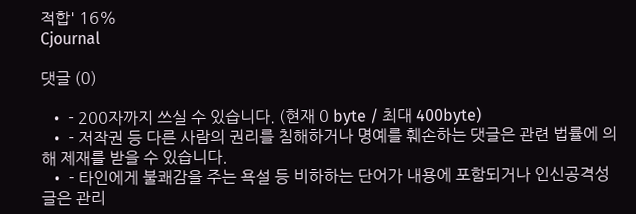적합' 16%
Cjournal

댓글 (0)

  • - 200자까지 쓰실 수 있습니다. (현재 0 byte / 최대 400byte)
  • - 저작권 등 다른 사람의 권리를 침해하거나 명예를 훼손하는 댓글은 관련 법률에 의해 제재를 받을 수 있습니다.
  • - 타인에게 불쾌감을 주는 욕설 등 비하하는 단어가 내용에 포함되거나 인신공격성 글은 관리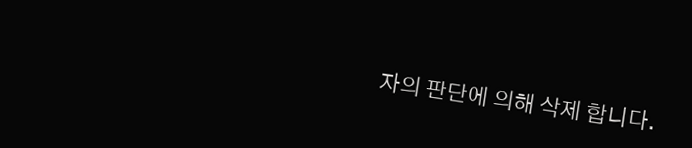자의 판단에 의해 삭제 합니다.